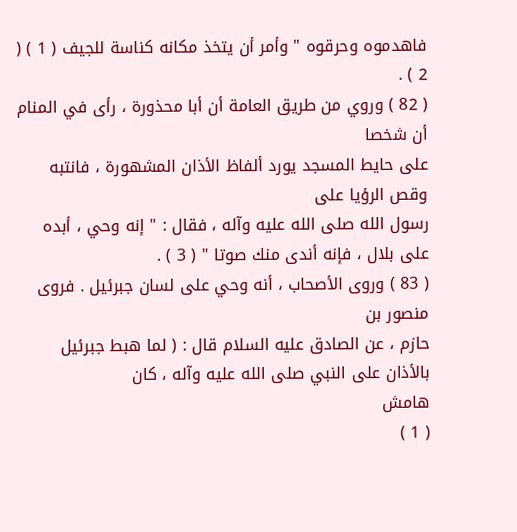فاهدموه وحرقوه " وأمر أن يتخذ مكانه كناسة للجيف ( 1 ) ( 2 ) .
( 82 ) وروي من طريق العامة أن أبا محذورة ، رأى في المنام أن شخصا
على حايط المسجد يورد ألفاظ الأذان المشهورة ، فانتبه وقص الرؤيا على
رسول الله صلى الله عليه وآله ، فقال : " إنه وحي ، أبده على بلال ، فإنه أندى منك صوتا " ( 3 ) .
( 83 ) وروى الأصحاب ، أنه وحي على لسان جبرئيل . فروى منصور بن
حازم ، عن الصادق عليه السلام قال : ( لما هبط جبرئيل بالأذان على النبي صلى الله عليه وآله ، كان
هامش
( 1 )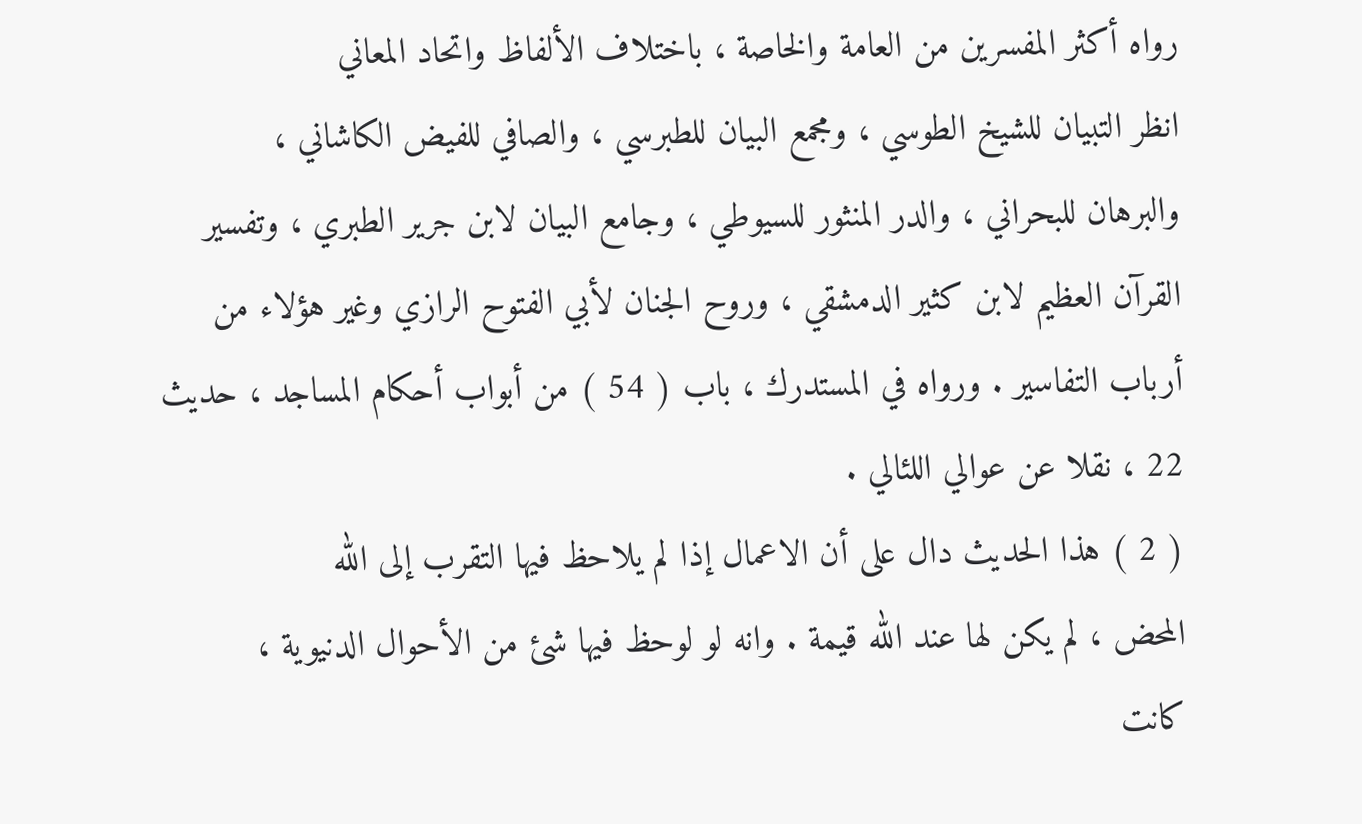رواه أكثر المفسرين من العامة والخاصة ، باختلاف الألفاظ واتحاد المعاني
انظر التبيان للشيخ الطوسي ، ومجمع البيان للطبرسي ، والصافي للفيض الكاشاني ،
والبرهان للبحراني ، والدر المنثور للسيوطي ، وجامع البيان لابن جرير الطبري ، وتفسير
القرآن العظيم لابن كثير الدمشقي ، وروح الجنان لأبي الفتوح الرازي وغير هؤلاء من
أرباب التفاسير . ورواه في المستدرك ، باب ( 54 ) من أبواب أحكام المساجد ، حديث
22 ، نقلا عن عوالي اللئالي .
( 2 ) هذا الحديث دال على أن الاعمال إذا لم يلاحظ فيها التقرب إلى الله
المحض ، لم يكن لها عند الله قيمة . وانه لو لوحظ فيها شئ من الأحوال الدنيوية ،
كانت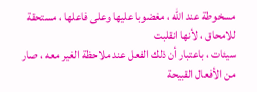مسخوطة عند الله ، مغضوبا عليها وعلى فاعلها ، مستحقة للامحاق ، لأنها انقلبت
سيئات ، باعتبار أن ذلك الفعل عند ملاحظة الغير معه ، صار من الأفعال القبيحة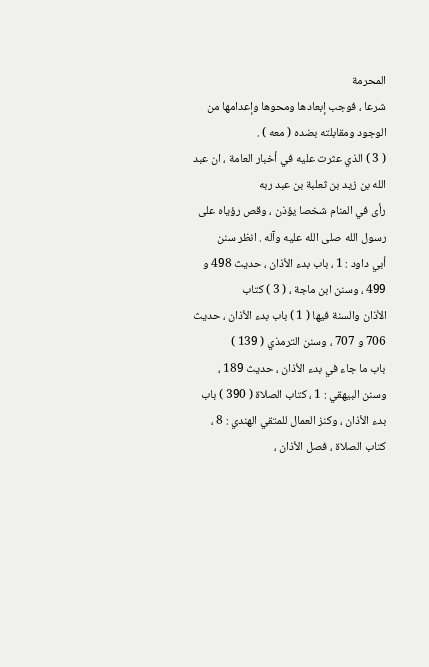المحرمة
شرعا ، فوجب إبعادها ومحوها وإعدامها من الوجود ومقابلته بضده ( معه ) .
( 3 ) الذي عثرت عليه في أخبار العامة ، ان عبد الله بن زيد بن ثعلبة بن عبد ربه
رأى في المنام شخصا يؤذن ، وقص رؤياه على رسول الله صلى الله عليه وآله . انظر سنن
أبي داود : 1 ، باب بدء الأذان ، حديث 498 و 499 ، وسنن ابن ماجة ، ( 3 ) كتاب
الأذان والسنة فيها ( 1 ) باب بدء الأذان ، حديث 706 و 707 ، وسنن الترمذي ( 139 )
باب ما جاء في بدء الأذان ، حديث 189 ، وسنن البيهقي : 1 ، كتاب الصلاة ( 390 ) باب
بدء الأذان ، وكنز العمال للمتقي الهندي : 8 ، كتاب الصلاة ، فصل الأذان ،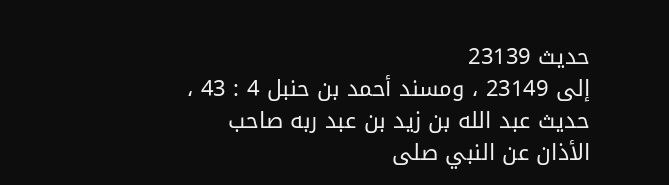حديث 23139
إلى 23149 ، ومسند أحمد بن حنبل 4 : 43 ، حديث عبد الله بن زيد بن عبد ربه صاحب
الأذان عن النبي صلى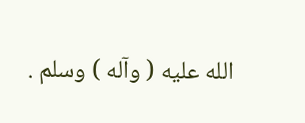الله عليه ( وآله ) وسلم .